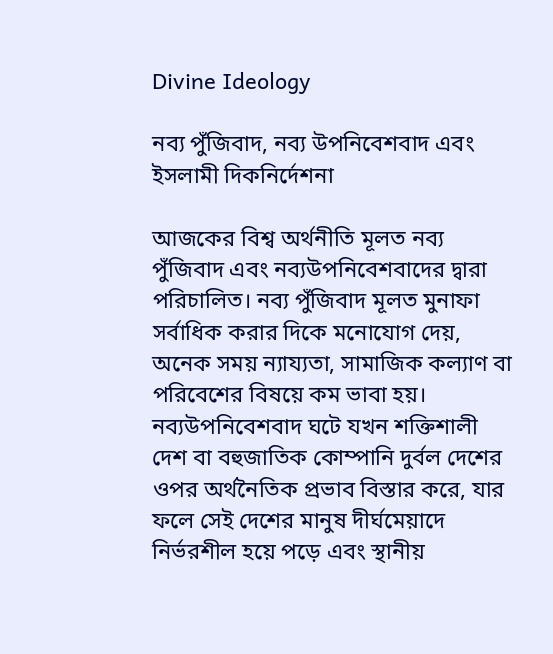Divine Ideology

নব্য পুঁজিবাদ, নব্য উপনিবেশবাদ এবং ইসলামী দিকনির্দেশনা

আজকের বিশ্ব অর্থনীতি মূলত নব্য পুঁজিবাদ এবং নব্যউপনিবেশবাদের দ্বারা পরিচালিত। নব্য পুঁজিবাদ মূলত মুনাফা সর্বাধিক করার দিকে মনোযোগ দেয়, অনেক সময় ন্যায্যতা, সামাজিক কল্যাণ বা পরিবেশের বিষয়ে কম ভাবা হয়। নব্যউপনিবেশবাদ ঘটে যখন শক্তিশালী দেশ বা বহুজাতিক কোম্পানি দুর্বল দেশের ওপর অর্থনৈতিক প্রভাব বিস্তার করে, যার ফলে সেই দেশের মানুষ দীর্ঘমেয়াদে নির্ভরশীল হয়ে পড়ে এবং স্থানীয়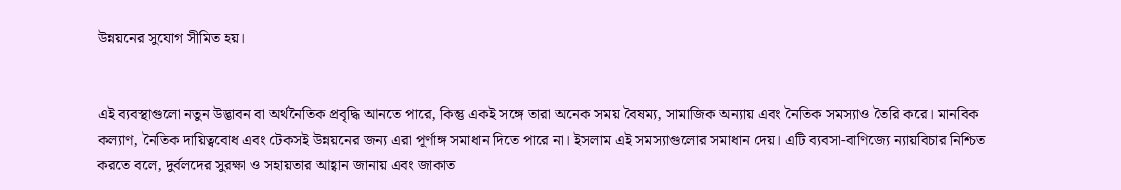উন্নয়নের সুযোগ সীমিত হয়।


এই ব্যবস্থাগুলো নতুন উদ্ভাবন বা অর্থনৈতিক প্রবৃদ্ধি আনতে পারে, কিন্তু একই সঙ্গে তারা অনেক সময় বৈষম্য, সামাজিক অন্যায় এবং নৈতিক সমস্যাও তৈরি করে। মানবিক কল্যাণ, নৈতিক দায়িত্ববোধ এবং টেকসই উন্নয়নের জন্য এরা পূর্ণাঙ্গ সমাধান দিতে পারে না। ইসলাম এই সমস্যাগুলোর সমাধান দেয়। এটি ব্যবসা-বাণিজ্যে ন্যায়বিচার নিশ্চিত করতে বলে, দুর্বলদের সুরক্ষা ও সহায়তার আহ্বান জানায় এবং জাকাত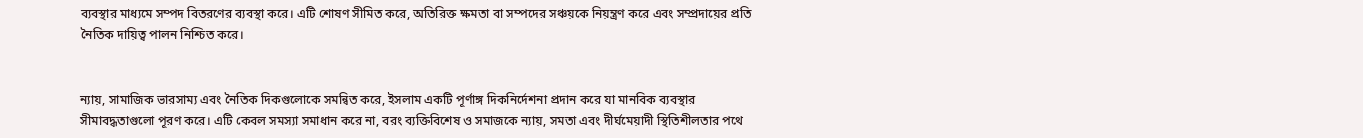ব্যবস্থার মাধ্যমে সম্পদ বিতরণের ব্যবস্থা করে। এটি শোষণ সীমিত করে, অতিরিক্ত ক্ষমতা বা সম্পদের সঞ্চয়কে নিয়ন্ত্রণ করে এবং সম্প্রদায়ের প্রতি নৈতিক দায়িত্ব পালন নিশ্চিত করে।


ন্যায়, সামাজিক ভারসাম্য এবং নৈতিক দিকগুলোকে সমন্বিত করে, ইসলাম একটি পূর্ণাঙ্গ দিকনির্দেশনা প্রদান করে যা মানবিক ব্যবস্থার সীমাবদ্ধতাগুলো পূরণ করে। এটি কেবল সমস্যা সমাধান করে না, বরং ব্যক্তিবিশেষ ও সমাজকে ন্যায়, সমতা এবং দীর্ঘমেয়াদী স্থিতিশীলতার পথে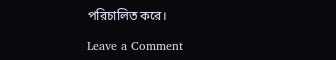পরিচালিত করে।

Leave a Comment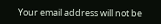Your email address will not be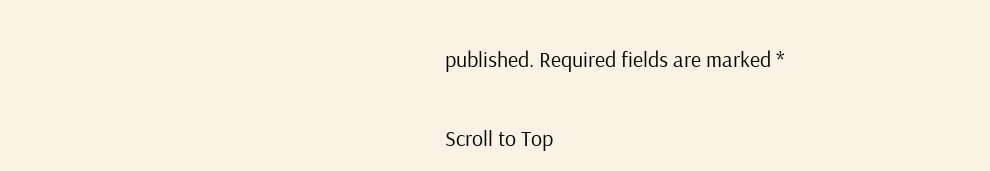published. Required fields are marked *

Scroll to Top